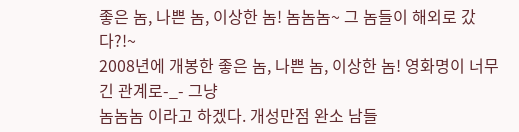좋은 놈, 나쁜 놈, 이상한 놈! 놈놈놈~ 그 놈들이 해외로 갔다?!~
2008년에 개봉한 좋은 놈, 나쁜 놈, 이상한 놈! 영화명이 너무 긴 관계로-_- 그냥
놈놈놈 이라고 하겠다. 개성만점 완소 남들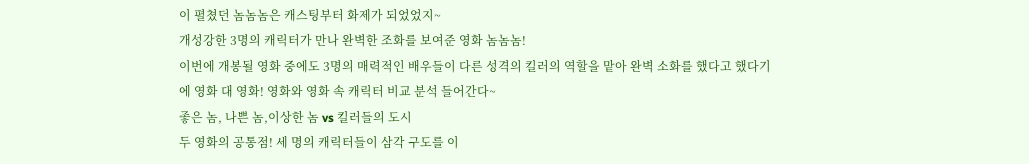이 펼쳤던 놈놈놈은 캐스팅부터 화제가 되었었지~
개성강한 3명의 캐릭터가 만나 완벽한 조화를 보여준 영화 놈놈놈!
이번에 개봉될 영화 중에도 3명의 매력적인 배우들이 다른 성격의 킬러의 역할을 맡아 완벽 소화를 했다고 했다기에 영화 대 영화! 영화와 영화 속 캐릭터 비교 분석 들어간다~
좋은 놈, 나쁜 놈,이상한 놈 vs 킬러들의 도시
두 영화의 공통점! 세 명의 캐릭터들이 삼각 구도를 이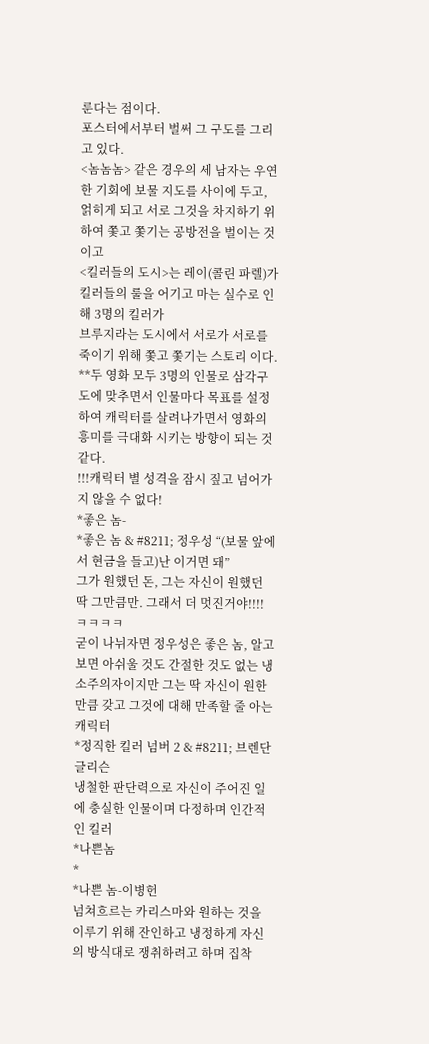룬다는 점이다.
포스터에서부터 벌써 그 구도를 그리고 있다.
<놈놈놈> 같은 경우의 세 남자는 우연한 기회에 보물 지도를 사이에 두고, 얽히게 되고 서로 그것을 차지하기 위하여 쫓고 쫓기는 공방전을 벌이는 것이고
<킬러들의 도시>는 레이(콜린 파렐)가 킬러들의 룰을 어기고 마는 실수로 인해 3명의 킬러가
브루지라는 도시에서 서로가 서로를 죽이기 위해 쫓고 쫓기는 스토리 이다.
**두 영화 모두 3명의 인물로 삼각구도에 맞추면서 인물마다 목표를 설정하여 캐릭터를 살려나가면서 영화의 흥미를 극대화 시키는 방향이 되는 것 같다.
!!!캐릭터 별 성격을 잠시 짚고 넘어가지 않을 수 없다!
*좋은 놈-
*좋은 놈 & #8211; 정우성 “(보물 앞에서 현금을 들고)난 이거면 돼”
그가 원했던 돈, 그는 자신이 원했던 딱 그만큼만. 그래서 더 멋진거야!!!!ㅋㅋㅋㅋ
굳이 나뉘자면 정우성은 좋은 놈, 알고 보면 아쉬울 것도 간절한 것도 없는 냉소주의자이지만 그는 딱 자신이 원한만큼 갖고 그것에 대해 만족할 줄 아는 캐릭터
*정직한 킬러 넘버 2 & #8211; 브렌단 글리슨
냉철한 판단력으로 자신이 주어진 일에 충실한 인물이며 다정하며 인간적인 킬러
*나쁜놈
*
*나쁜 놈-이병헌
넘쳐흐르는 카리스마와 원하는 것을 이루기 위해 잔인하고 냉정하게 자신의 방식대로 쟁취하려고 하며 집착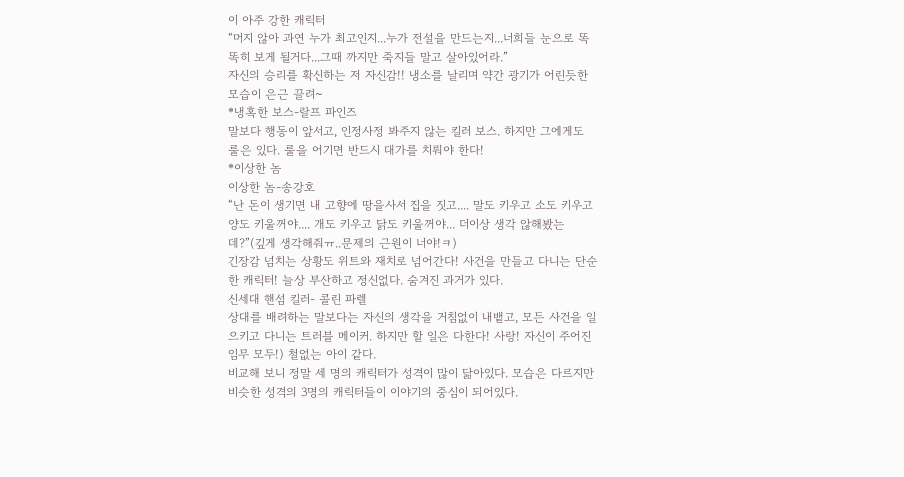이 아주 강한 캐릭터
“머지 않아 과연 누가 최고인지...누가 전설을 만드는지...너희들 눈으로 똑똑히 보게 될거다...그때 까지만 죽지들 말고 살아있어라.”
자신의 승리를 확신하는 저 자신감!! 냉소를 날리며 약간 광기가 어린듯한 모습이 은근 끌려~
*냉혹한 보스-랄프 파인즈
말보다 행동이 앞서고, 인정사정 봐주지 않는 킬러 보스. 하지만 그에게도 룰은 있다. 룰을 어기면 반드시 대가를 치뤄야 한다!
*이상한 놈
이상한 놈-송강호
“난 돈이 생기면 내 고향에 땅을사서 집을 짓고.... 말도 키우고 소도 키우고 양도 키울꺼야.... 개도 키우고 닭도 키울꺼야... 더이상 생각 않해봤는데?”(깊게 생각해줘ㅠ..문제의 근원이 너야!ㅋ)
긴장감 넘치는 상황도 위트와 재치로 넘어간다! 사건을 만들고 다니는 단순한 캐릭터! 늘상 부산하고 정신없다. 숨겨진 과거가 있다.
신세대 핸섬 킬러- 콜린 파렐
상대를 배려하는 말보다는 자신의 생각을 거침없이 내뱉고, 모든 사건을 일으키고 다니는 트러블 메이커. 하지만 할 일은 다한다! 사랑! 자신이 주어진 임무 모두!) 철없는 아이 같다.
비교해 보니 정말 세 명의 캐릭터가 성격이 많이 닮아있다. 모습은 다르지만 비슷한 성격의 3명의 캐릭터들이 이야기의 중심이 되어있다.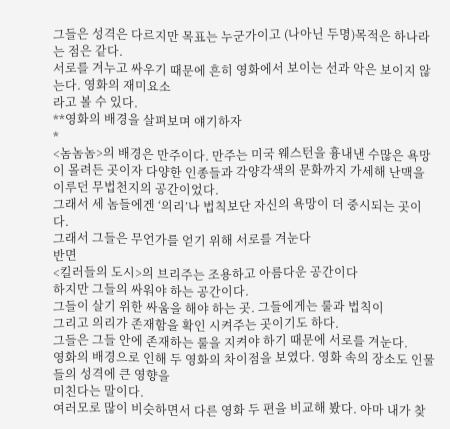그들은 성격은 다르지만 목표는 누군가이고 (나아닌 두명)목적은 하나라는 점은 같다.
서로를 겨누고 싸우기 때문에 흔히 영화에서 보이는 선과 악은 보이지 않는다. 영화의 재미요소
라고 볼 수 있다.
**영화의 배경을 살펴보며 얘기하자
*
<놈놈놈>의 배경은 만주이다. 만주는 미국 웨스턴을 흉내낸 수많은 욕망이 몰려든 곳이자 다양한 인종들과 각양각색의 문화까지 가세해 난맥을 이루던 무법천지의 공간이었다.
그래서 세 놈들에겐 ‘의리’나 법칙보단 자신의 욕망이 더 중시되는 곳이다.
그래서 그들은 무언가를 얻기 위해 서로를 겨눈다
반면
<킬러들의 도시>의 브리주는 조용하고 아름다운 공간이다
하지만 그들의 싸워야 하는 공간이다.
그들이 살기 위한 싸움을 해야 하는 곳. 그들에게는 룰과 법칙이
그리고 의리가 존재함을 확인 시켜주는 곳이기도 하다.
그들은 그들 안에 존재하는 룰을 지켜야 하기 때문에 서로를 겨눈다.
영화의 배경으로 인해 두 영화의 차이점을 보였다. 영화 속의 장소도 인물들의 성격에 큰 영향을
미친다는 말이다.
여러모로 많이 비슷하면서 다른 영화 두 편을 비교해 봤다. 아마 내가 찾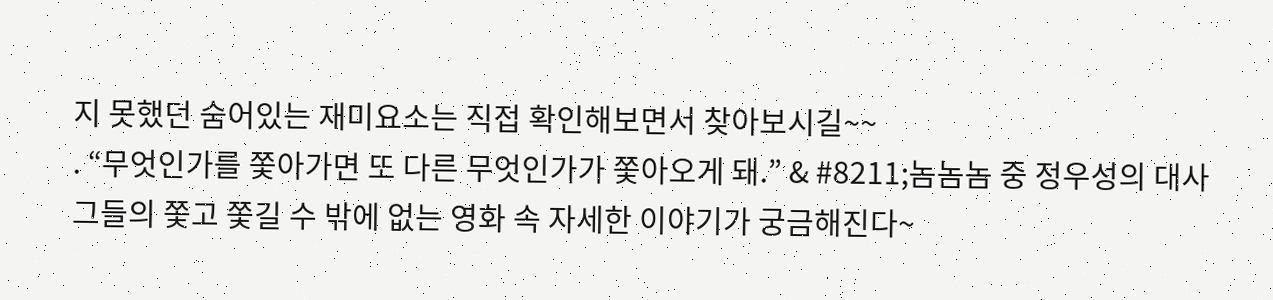지 못했던 숨어있는 재미요소는 직접 확인해보면서 찾아보시길~~
. “무엇인가를 쫓아가면 또 다른 무엇인가가 쫓아오게 돼.” & #8211;놈놈놈 중 정우성의 대사
그들의 쫓고 쫓길 수 밖에 없는 영화 속 자세한 이야기가 궁금해진다~